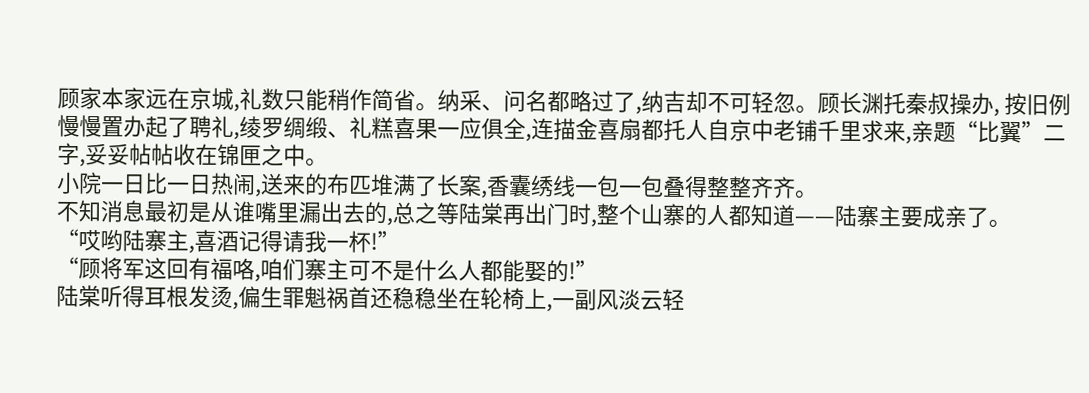顾家本家远在京城,礼数只能稍作简省。纳采、问名都略过了,纳吉却不可轻忽。顾长渊托秦叔操办, 按旧例慢慢置办起了聘礼,绫罗绸缎、礼糕喜果一应俱全,连描金喜扇都托人自京中老铺千里求来,亲题“比翼”二字,妥妥帖帖收在锦匣之中。
小院一日比一日热闹,送来的布匹堆满了长案,香囊绣线一包一包叠得整整齐齐。
不知消息最初是从谁嘴里漏出去的,总之等陆棠再出门时,整个山寨的人都知道——陆寨主要成亲了。
“哎哟陆寨主,喜酒记得请我一杯!”
“顾将军这回有福咯,咱们寨主可不是什么人都能娶的!”
陆棠听得耳根发烫,偏生罪魁祸首还稳稳坐在轮椅上,一副风淡云轻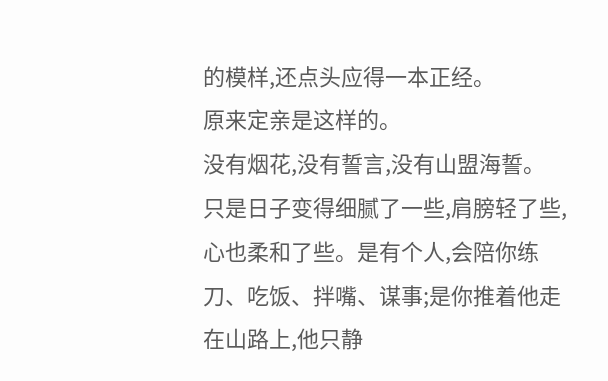的模样,还点头应得一本正经。
原来定亲是这样的。
没有烟花,没有誓言,没有山盟海誓。
只是日子变得细腻了一些,肩膀轻了些,心也柔和了些。是有个人,会陪你练刀、吃饭、拌嘴、谋事;是你推着他走在山路上,他只静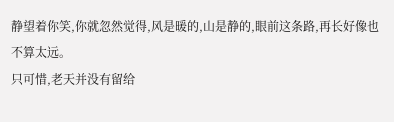静望着你笑,你就忽然觉得,风是暖的,山是静的,眼前这条路,再长好像也不算太远。
只可惜,老天并没有留给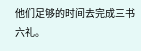他们足够的时间去完成三书六礼。